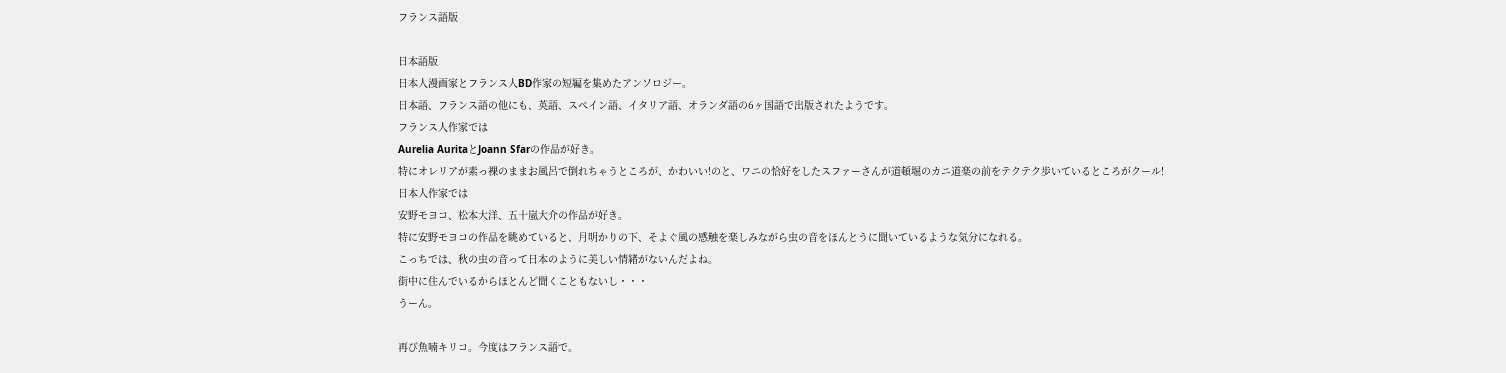フランス語版

日本語版
日本人漫画家とフランス人BD作家の短編を集めたアンソロジー。
日本語、フランス語の他にも、英語、スペイン語、イタリア語、オランダ語の6ヶ国語で出版されたようです。
フランス人作家では
Aurelia AuritaとJoann Sfarの作品が好き。
特にオレリアが素っ裸のままお風呂で倒れちゃうところが、かわいい!のと、ワニの恰好をしたスファーさんが道頓堀のカニ道楽の前をテクテク歩いているところがクール!
日本人作家では
安野モヨコ、松本大洋、五十嵐大介の作品が好き。
特に安野モヨコの作品を眺めていると、月明かりの下、そよぐ風の感触を楽しみながら虫の音をほんとうに聞いているような気分になれる。
こっちでは、秋の虫の音って日本のように美しい情緒がないんだよね。
街中に住んでいるからほとんど聞くこともないし・・・
うーん。

再び魚喃キリコ。今度はフランス語で。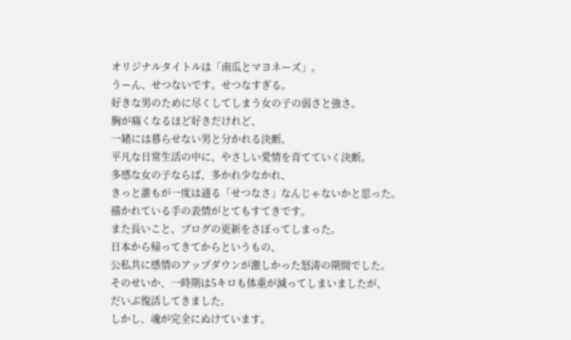オリジナルタイトルは「南瓜とマヨネーズ」。
うーん、せつないです。せつなすぎる。
好きな男のために尽くしてしまう女の子の弱さと強さ。
胸が痛くなるほど好きだけれど、
一緒には暮らせない男と分かれる決断。
平凡な日常生活の中に、やさしい愛情を育てていく決断。
多感な女の子ならば、多かれ少なかれ、
きっと誰もが一度は通る「せつなさ」なんじゃないかと思った。
描かれている手の表情がとてもすてきです。
また長いこと、ブログの更新をさぼってしまった。
日本から帰ってきてからというもの、
公私共に感情のアップダウンが激しかった怒涛の期間でした。
そのせいか、一時期は5キロも体重が減ってしまいましたが、
だいぶ復活してきました。
しかし、魂が完全にぬけています。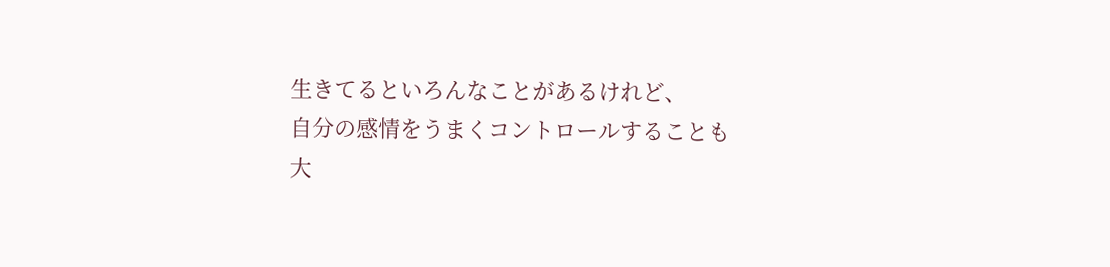生きてるといろんなことがあるけれど、
自分の感情をうまくコントロールすることも
大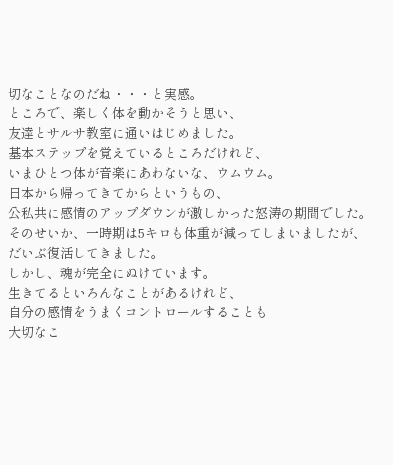切なことなのだね・・・と実感。
ところで、楽しく体を動かそうと思い、
友達とサルサ教室に通いはじめました。
基本ステップを覚えているところだけれど、
いまひとつ体が音楽にあわないな、ウムウム。
日本から帰ってきてからというもの、
公私共に感情のアップダウンが激しかった怒涛の期間でした。
そのせいか、一時期は5キロも体重が減ってしまいましたが、
だいぶ復活してきました。
しかし、魂が完全にぬけています。
生きてるといろんなことがあるけれど、
自分の感情をうまくコントロールすることも
大切なこ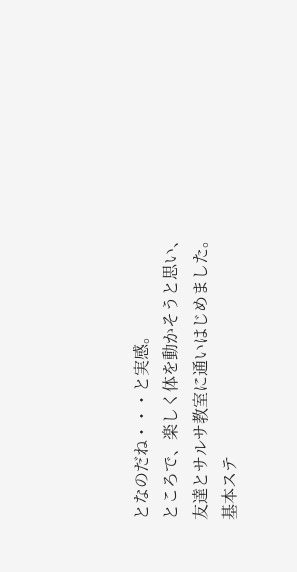となのだね・・・と実感。
ところで、楽しく体を動かそうと思い、
友達とサルサ教室に通いはじめました。
基本ステ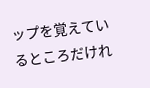ップを覚えているところだけれ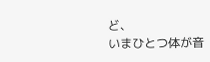ど、
いまひとつ体が音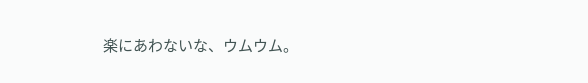楽にあわないな、ウムウム。